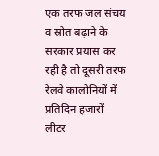एक तरफ जल संचय व स्रोत बढ़ाने के सरकार प्रयास कर रही है तो दूसरी तरफ रेलवे कालोनियों में प्रतिदिन हजारों लीटर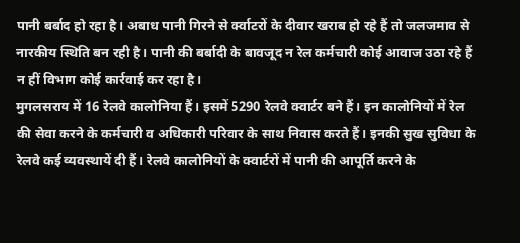पानी बर्बाद हो रहा है। अबाध पानी गिरने से र्क्वाटरों के दीवार खराब हो रहे हैं तो जलजमाव से नारकीय स्थिति बन रही है। पानी की बर्बादी के बावजूद न रेल कर्मचारी कोई आवाज उठा रहे हैं न हीं विभाग कोई कार्रवाई कर रहा है।
मुगलसराय में 16 रेलवे कालोनिया हैं। इसमें 5290 रेलवे क्वार्टर बने हैं। इन कालोनियों में रेल की सेवा करने के कर्मचारी व अधिकारी परिवार के साथ निवास करते हैं। इनकी सुख सुविधा के रेलवे कई व्यवस्थायें दी हैं। रेलवे कालोनियों के क्वार्टरों में पानी की आपूर्ति करने के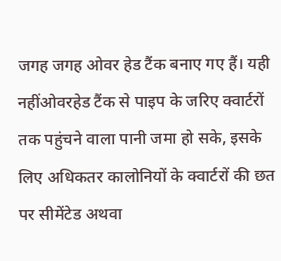जगह जगह ओवर हेड टैंक बनाए गए हैं। यही नहींओवरहेड टैंक से पाइप के जरिए क्वार्टरों तक पहुंचने वाला पानी जमा हो सके, इसके लिए अधिकतर कालोनियों के क्वार्टरों की छत पर सीमेंटेड अथवा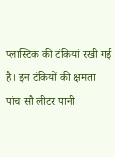प्लास्टिक की टंकियां रखी गई है। इन टंकियों की क्षमता पांच सौ लीटर पानी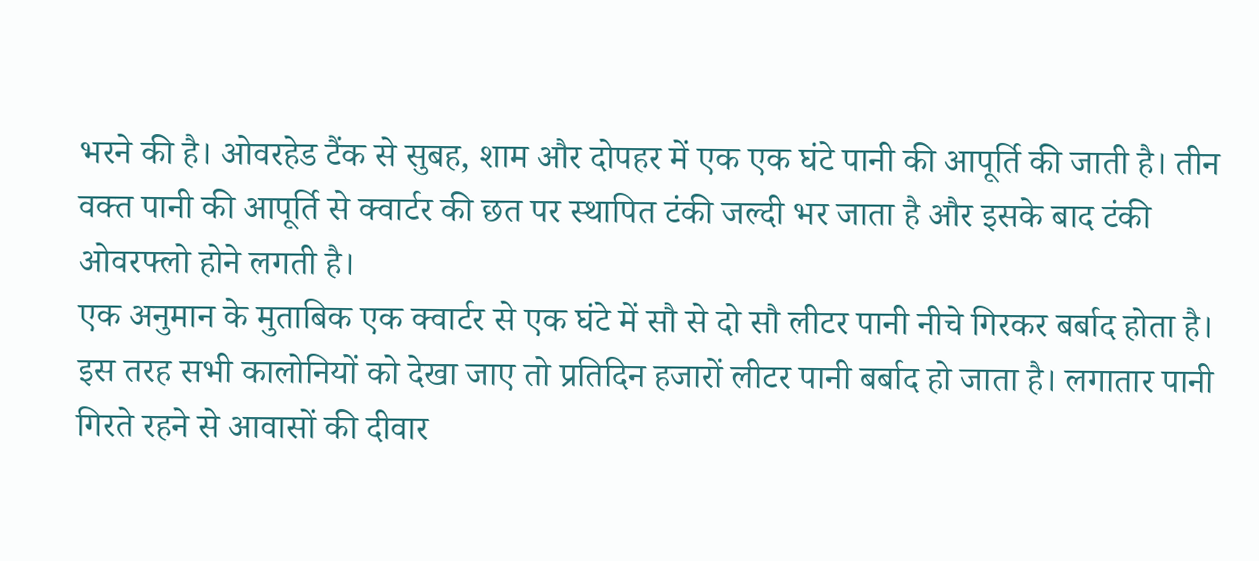भरने की है। ओवरहेड टैंक से सुबह, शाम और दोपहर में एक एक घंटे पानी की आपूर्ति की जाती है। तीन वक्त पानी की आपूर्ति से क्वार्टर की छत पर स्थापित टंकी जल्दी भर जाता है और इसके बाद टंकी ओवरफ्लो होने लगती है।
एक अनुमान के मुताबिक एक क्वार्टर से एक घंटे में सौ से दो सौ लीटर पानी नीचे गिरकर बर्बाद होता है। इस तरह सभी कालोनियों को देखा जाए तो प्रतिदिन हजारों लीटर पानी बर्बाद हो जाता है। लगातार पानी गिरते रहने से आवासों की दीवार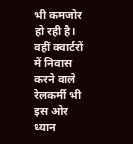भी कमजोर हो रही है। वहीं क्वार्टरों में निवास करने वाले रेलकर्मी भी इस ओर ध्यान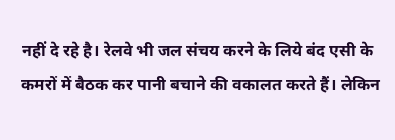नहीं दे रहे है। रेलवे भी जल संचय करने के लिये बंद एसी के कमरों में बैठक कर पानी बचाने की वकालत करते हैं। लेकिन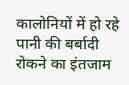कालोनियों में हो रहे पानी की बर्बादी रोकने का इंतजाम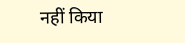नहीं किया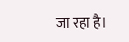जा रहा है।